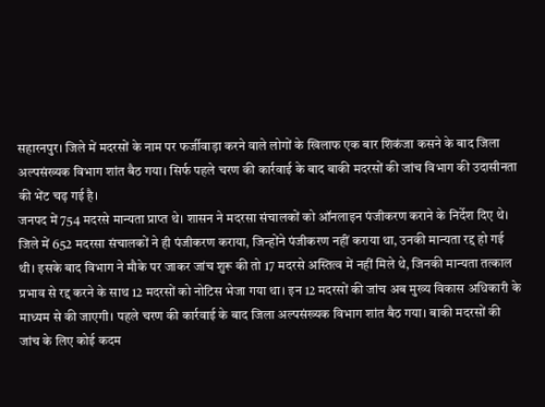सहारनपुर। जिले में मदरसों के नाम पर फर्जीवाड़ा करने वाले लोगों के खिलाफ एक बार शिकंजा कसने के बाद जिला अल्पसंख्यक विभाग शांत बैठ गया। सिर्फ पहले चरण की कार्रवाई के बाद बाकी मदरसों की जांच विभाग की उदासीनता की भेंट चढ़ गई है।
जनपद में 754 मदरसे मान्यता प्राप्त थे। शासन ने मदरसा संचालकों को ऑनलाइन पंजीकरण कराने के निर्देश दिए थे। जिले में 652 मदरसा संचालकों ने ही पंजीकरण कराया, जिन्होंने पंजीकरण नहीं कराया था, उनकी मान्यता रद्द हो गई थी। इसके बाद विभाग ने मौके पर जाकर जांच शुरू की तो 17 मदरसे अस्तित्व में नहीं मिले थे, जिनकी मान्यता तत्काल प्रभाव से रद्द करने के साथ 12 मदरसों को नोटिस भेजा गया था। इन 12 मदरसों की जांच अब मुख्य विकास अधिकारी के माध्यम से की जाएगी। पहले चरण की कार्रवाई के बाद जिला अल्पसंख्यक विभाग शांत बैठ गया। बाकी मदरसों की जांच के लिए कोई कदम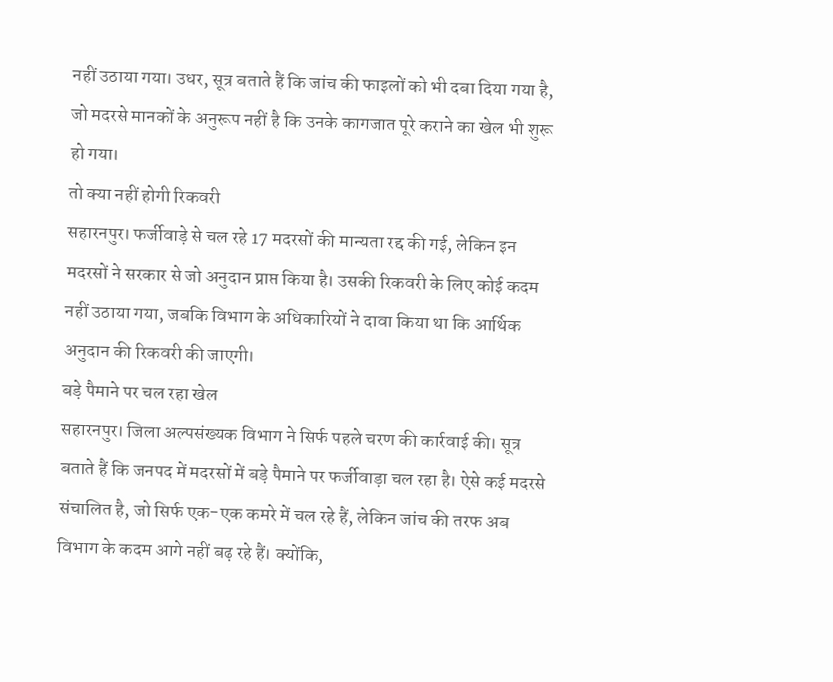नहीं उठाया गया। उधर, सूत्र बताते हैं कि जांच की फाइलों को भी दबा दिया गया है, जो मदरसे मानकों के अनुरूप नहीं है कि उनके कागजात पूरे कराने का खेल भी शुरू हो गया।
तो क्या नहीं होगी रिकवरी
सहारनपुर। फर्जीवाड़े से चल रहे 17 मदरसों की मान्यता रद्द की गई, लेकिन इन मदरसों ने सरकार से जो अनुदान प्राप्त किया है। उसकी रिकवरी के लिए कोई कदम नहीं उठाया गया, जबकि विभाग के अधिकारियों ने दावा किया था कि आर्थिक अनुदान की रिकवरी की जाएगी।
बड़े पैमाने पर चल रहा खेल
सहारनपुर। जिला अल्पसंख्यक विभाग ने सिर्फ पहले चरण की कार्रवाई की। सूत्र बताते हैं कि जनपद में मदरसों में बड़े पैमाने पर फर्जीवाड़ा चल रहा है। ऐसे कई मदरसे संचालित है, जो सिर्फ एक-एक कमरे में चल रहे हैं, लेकिन जांच की तरफ अब विभाग के कदम आगे नहीं बढ़ रहे हैं। क्योंकि,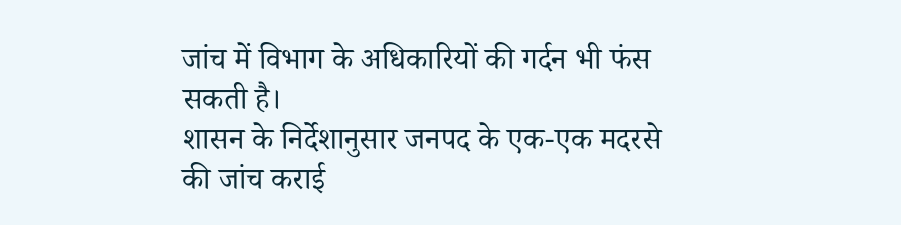जांच में विभाग के अधिकारियों की गर्दन भी फंस सकती है।
शासन के निर्देशानुसार जनपद के एक-एक मदरसे की जांच कराई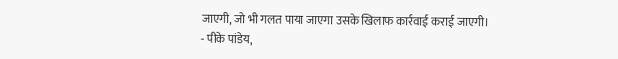जाएगी, जो भी गलत पाया जाएगा उसके खिलाफ कार्रवाई कराई जाएगी।
- पीके पांडेय,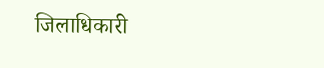जिलाधिकारी